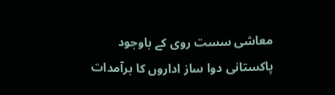معاشی سست روی کے باوجود پاکستانی دوا ساز اداروں کا برآمدات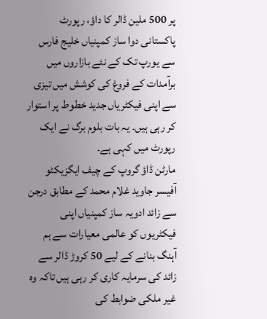پر 500 ملین ڈالر کا داؤ، رپورٹ
پاکستانی دوا ساز کمپنیاں خلیج فارس سے یورپ تک کے نئے بازاروں میں برآمدات کے فروغ کی کوشش میں تیزی سے اپنی فیکٹریاں جدید خطوط پر استوار کر رہی ہیں۔ یہ بات بلوم برگ نے ایک رپورٹ میں کہی ہے۔
مارٹن ڈاؤ گروپ کے چیف ایگزیکٹو آفیسر جاوید غلام محمد کے مطابق درجن سے زائد ادویہ ساز کمپنیاں اپنی فیکٹریوں کو عالمی معیارات سے ہم آہنگ بنانے کے لیے 50 کروڑ ڈالر سے زائد کی سرمایہ کاری کر رہی ہیں تاکہ وہ غیر ملکی ضوابط کی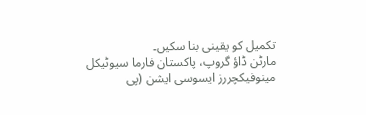تکمیل کو یقینی بنا سکیں۔
مارٹن ڈاؤ گروپ، پاکستان فارما سیوٹیکل مینوفیکچررز ایسوسی ایشن (پی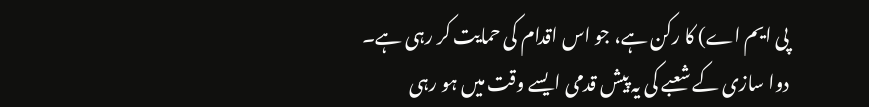پی ایم اے) کا رکن ہے، جو اس اقدام کی حمایت کر رہی ہے۔ دوا سازی کے شعبے کی یہ پیش قدمی ایسے وقت میں ہو رہی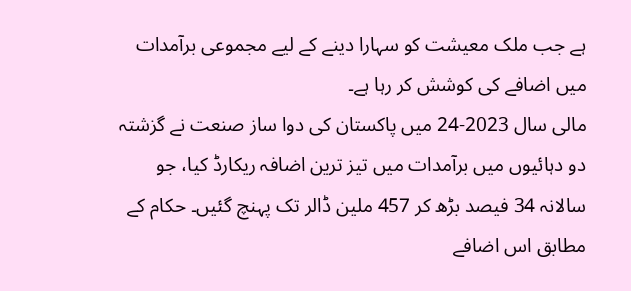ہے جب ملک معیشت کو سہارا دینے کے لیے مجموعی برآمدات میں اضافے کی کوشش کر رہا ہے۔
مالی سال 2023-24 میں پاکستان کی دوا ساز صنعت نے گزشتہ دو دہائیوں میں برآمدات میں تیز ترین اضافہ ریکارڈ کیا، جو سالانہ 34 فیصد بڑھ کر 457 ملین ڈالر تک پہنچ گئیں۔ حکام کے مطابق اس اضافے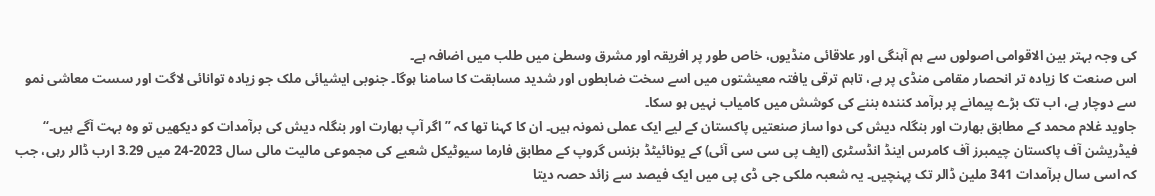کی وجہ بہتر بین الاقوامی اصولوں سے ہم آہنگی اور علاقائی منڈیوں، خاص طور پر افریقہ اور مشرق وسطیٰ میں طلب میں اضافہ ہے۔
اس صنعت کا زیادہ تر انحصار مقامی منڈی پر ہے، تاہم ترقی یافتہ معیشتوں میں اسے سخت ضابطوں اور شدید مسابقت کا سامنا ہوگا۔ جنوبی ایشیائی ملک جو زیادہ توانائی لاگت اور سست معاشی نمو سے دوچار ہے، اب تک بڑے پیمانے پر برآمد کنندہ بننے کی کوشش میں کامیاب نہیں ہو سکا۔
جاوید غلام محمد کے مطابق بھارت اور بنگلہ دیش کی دوا ساز صنعتیں پاکستان کے لیے ایک عملی نمونہ ہیں۔ ان کا کہنا تھا کہ ”اگر آپ بھارت اور بنگلہ دیش کی برآمدات کو دیکھیں تو وہ بہت آگے ہیں۔“
فیڈریشن آف پاکستان چیمبرز آف کامرس اینڈ انڈسٹری (ایف پی سی سی آئی) کے یونائیٹڈ بزنس گروپ کے مطابق فارما سیوٹیکل شعبے کی مجموعی مالیت مالی سال 2023-24 میں 3.29 ارب ڈالر رہی، جب کہ اسی سال برآمدات 341 ملین ڈالر تک پہنچیں۔ یہ شعبہ ملکی جی ڈی پی میں ایک فیصد سے زائد حصہ دیتا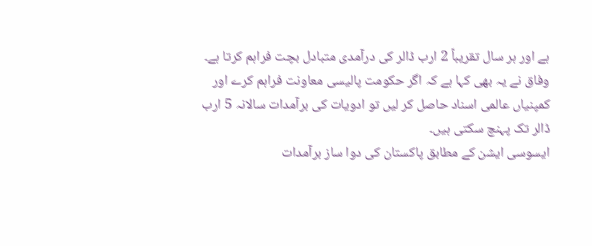ہے اور ہر سال تقریباً 2 ارب ڈالر کی درآمدی متبادل بچت فراہم کرتا ہے۔
وفاق نے یہ بھی کہا ہے کہ اگر حکومت پالیسی معاونت فراہم کرے اور کمپنیاں عالمی اسناد حاصل کر لیں تو ادویات کی برآمدات سالانہ 5 ارب ڈالر تک پہنچ سکتی ہیں۔
ایسوسی ایشن کے مطابق پاکستان کی دوا ساز برآمدات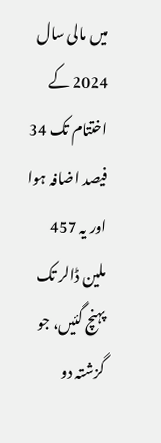میں مالی سال 2024 کے اختتام تک 34 فیصد اضافہ ہوا اور یہ 457 ملین ڈالر تک پہنچ گئیں، جو گزشتہ دو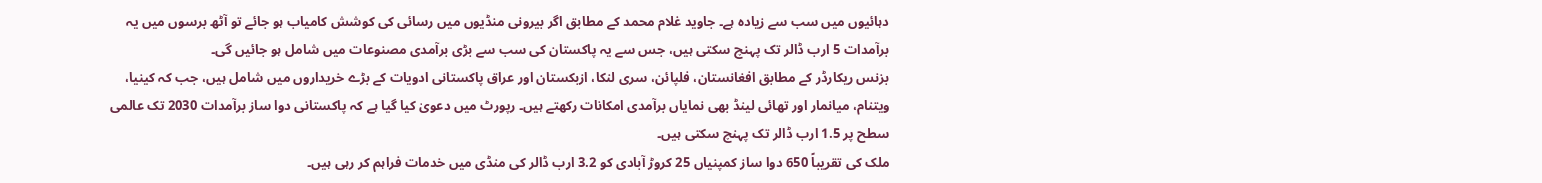دہائیوں میں سب سے زیادہ ہے۔ جاوید غلام محمد کے مطابق اگر بیرونی منڈیوں میں رسائی کی کوشش کامیاب ہو جائے تو آٹھ برسوں میں یہ برآمدات 5 ارب ڈالر تک پہنچ سکتی ہیں، جس سے یہ پاکستان کی سب سے بڑی برآمدی مصنوعات میں شامل ہو جائیں گی۔
بزنس ریکارڈر کے مطابق افغانستان، فلپائن، سری لنکا، ازبکستان اور عراق پاکستانی ادویات کے بڑے خریداروں میں شامل ہیں، جب کہ کینیا، ویتنام، میانمار اور تھائی لینڈ بھی نمایاں برآمدی امکانات رکھتے ہیں۔ رپورٹ میں دعویٰ کیا گیا ہے کہ پاکستانی دوا ساز برآمدات 2030 تک عالمی سطح پر 1.5 ارب ڈالر تک پہنچ سکتی ہیں۔
ملک کی تقریباً 650 دوا ساز کمپنیاں 25 کروڑ آبادی کو 3.2 ارب ڈالر کی منڈی میں خدمات فراہم کر رہی ہیں۔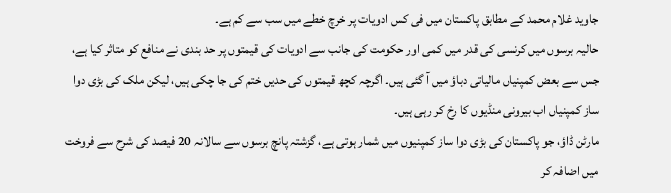جاوید غلام محمد کے مطابق پاکستان میں فی کس ادویات پر خرچ خطے میں سب سے کم ہے۔
حالیہ برسوں میں کرنسی کی قدر میں کمی اور حکومت کی جانب سے ادویات کی قیمتوں پر حد بندی نے منافع کو متاثر کیا ہے، جس سے بعض کمپنیاں مالیاتی دباؤ میں آ گئی ہیں۔ اگرچہ کچھ قیمتوں کی حدیں ختم کی جا چکی ہیں، لیکن ملک کی بڑی دوا ساز کمپنیاں اب بیرونی منڈیوں کا رخ کر رہی ہیں۔
مارٹن ڈاؤ، جو پاکستان کی بڑی دوا ساز کمپنیوں میں شمار ہوتی ہے، گزشتہ پانچ برسوں سے سالانہ 20 فیصد کی شرح سے فروخت میں اضافہ کر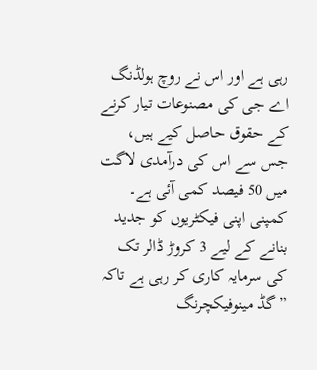رہی ہے اور اس نے روچ ہولڈنگ اے جی کی مصنوعات تیار کرنے کے حقوق حاصل کیے ہیں، جس سے اس کی درآمدی لاگت میں 50 فیصد کمی آئی ہے۔
کمپنی اپنی فیکٹریوں کو جدید بنانے کے لیے 3 کروڑ ڈالر تک کی سرمایہ کاری کر رہی ہے تاکہ ”گڈ مینوفیکچرنگ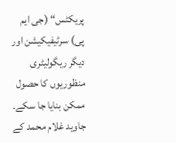پریکٹس“ (جی ایم پی) سرٹیفیکیشن اور دیگر ریگولیٹری منظوریوں کا حصول ممکن بنایا جا سکے۔ جاوید غلام محمد کے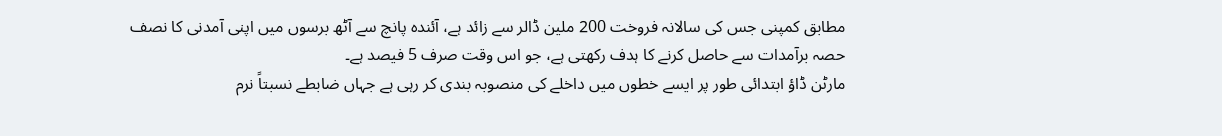مطابق کمپنی جس کی سالانہ فروخت 200 ملین ڈالر سے زائد ہے، آئندہ پانچ سے آٹھ برسوں میں اپنی آمدنی کا نصف حصہ برآمدات سے حاصل کرنے کا ہدف رکھتی ہے، جو اس وقت صرف 5 فیصد ہے۔
مارٹن ڈاؤ ابتدائی طور پر ایسے خطوں میں داخلے کی منصوبہ بندی کر رہی ہے جہاں ضابطے نسبتاً نرم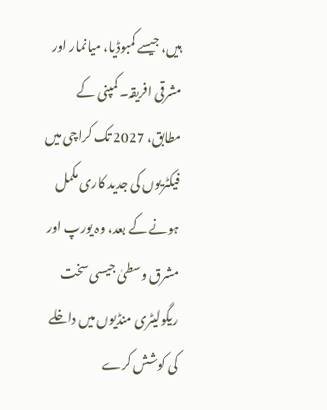ہیں، جیسے کمبوڈیا، میانمار اور مشرقی افریقہ۔ کمپنی کے مطابق، 2027 تک کراچی میں فیکٹریوں کی جدید کاری مکمل ہونے کے بعد، وہ یورپ اور مشرق وسطیٰ جیسی سخت ریگولیٹری منڈیوں میں داخلے کی کوشش کرے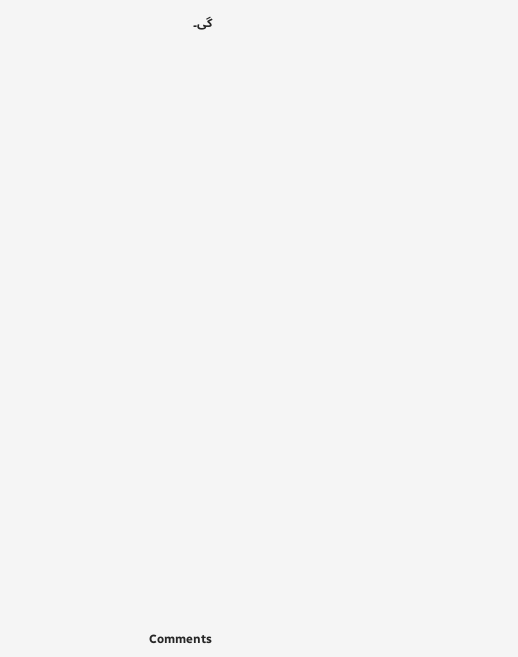گی۔






















Comments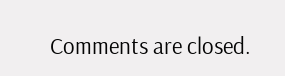Comments are closed.